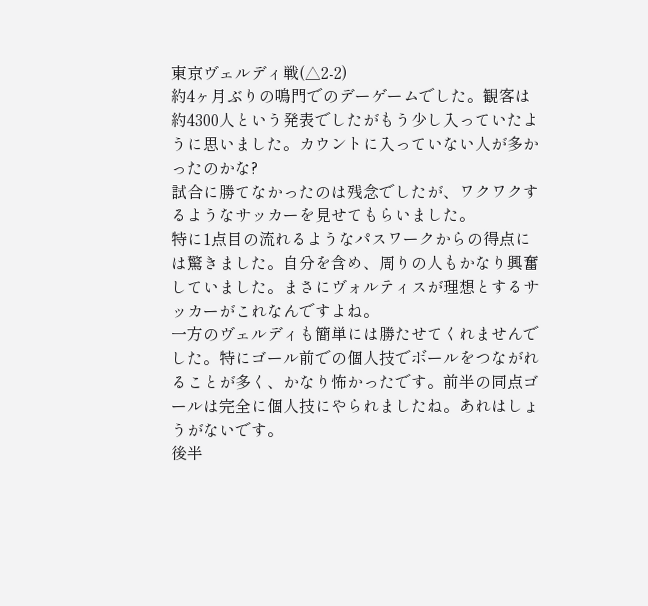東京ヴェルディ戦(△2-2)
約4ヶ月ぶりの鳴門でのデーゲームでした。観客は約4300人という発表でしたがもう少し入っていたように思いました。カウントに入っていない人が多かったのかな?
試合に勝てなかったのは残念でしたが、ワクワクするようなサッカーを見せてもらいました。
特に1点目の流れるようなパスワークからの得点には驚きました。自分を含め、周りの人もかなり興奮していました。まさにヴォルティスが理想とするサッカーがこれなんですよね。
一方のヴェルディも簡単には勝たせてくれませんでした。特にゴール前での個人技でボールをつながれることが多く、かなり怖かったです。前半の同点ゴールは完全に個人技にやられましたね。あれはしょうがないです。
後半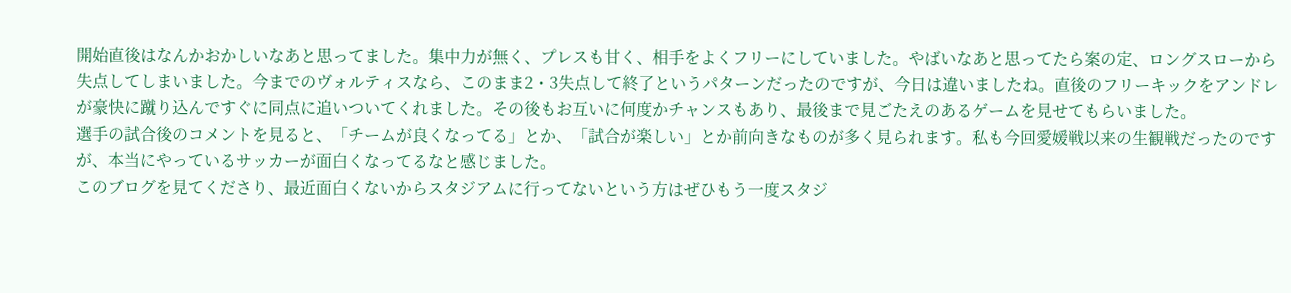開始直後はなんかおかしいなあと思ってました。集中力が無く、プレスも甘く、相手をよくフリーにしていました。やばいなあと思ってたら案の定、ロングスローから失点してしまいました。今までのヴォルティスなら、このまま2・3失点して終了というパターンだったのですが、今日は違いましたね。直後のフリーキックをアンドレが豪快に蹴り込んですぐに同点に追いついてくれました。その後もお互いに何度かチャンスもあり、最後まで見ごたえのあるゲームを見せてもらいました。
選手の試合後のコメントを見ると、「チームが良くなってる」とか、「試合が楽しい」とか前向きなものが多く見られます。私も今回愛媛戦以来の生観戦だったのですが、本当にやっているサッカーが面白くなってるなと感じました。
このブログを見てくださり、最近面白くないからスタジアムに行ってないという方はぜひもう一度スタジ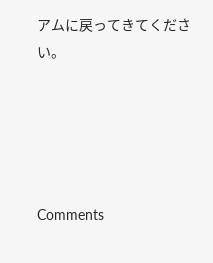アムに戻ってきてください。





Comments